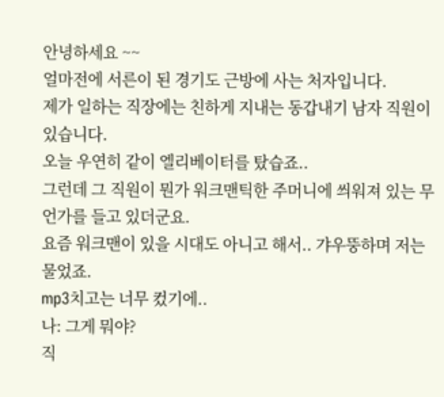안녕하세요 ~~
얼마전에 서른이 된 경기도 근방에 사는 처자입니다.
제가 일하는 직장에는 친하게 지내는 동갑내기 남자 직원이 있습니다.
오늘 우연히 같이 엘리베이터를 탔습죠..
그런데 그 직원이 뭔가 워크맨틱한 주머니에 씌워져 있는 무언가를 들고 있더군요.
요즘 워크맨이 있을 시대도 아니고 해서.. 갸우뚱하며 저는 물었죠.
mp3치고는 너무 컸기에..
나: 그게 뭐야?
직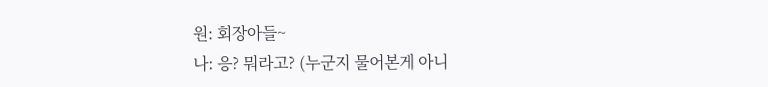원: 회장아들~
나: 응? 뭐라고? (누군지 물어본게 아니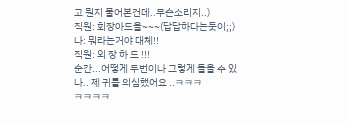고 뭔지 물어본건데..무슨소리지..)
직원: 회장아드을~~~(답답하다는듯이;;)
나: 뭐라는거야 대체!!
직원: 외 장 하 드 !!!
순간...어떻게 두번이나 그렇게 들을 수 있나.. 제 귀를 의심했어요 ..ㅋㅋㅋ
ㅋㅋㅋㅋ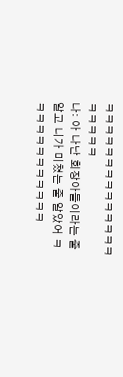ㅋㅋㅋㅋㅋㅋㅋㅋㅋㅋㅋㅋㅋㅋㅋㅋㅋㅋㅋ
나: 아 나난 회장아들이라는 줄 알고 니가 미쳤는 줄 알았어 ㅋㅋㅋㅋㅋㅋㅋㅋㅋㅋㅋㅋ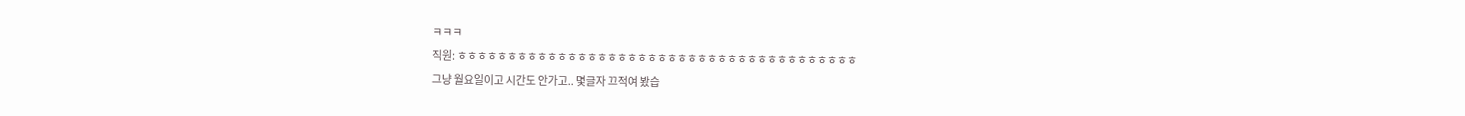ㅋㅋㅋ
직원: ㅎㅎㅎㅎㅎㅎㅎㅎㅎㅎㅎㅎㅎㅎㅎㅎㅎㅎㅎㅎㅎㅎㅎㅎㅎㅎㅎㅎㅎㅎㅎㅎㅎㅎㅎㅎㅎㅎㅎㅎ
그냥 월요일이고 시간도 안가고.. 몇글자 끄적여 봤습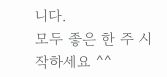니다.
모두 좋은 한 주 시작하세요 ^^